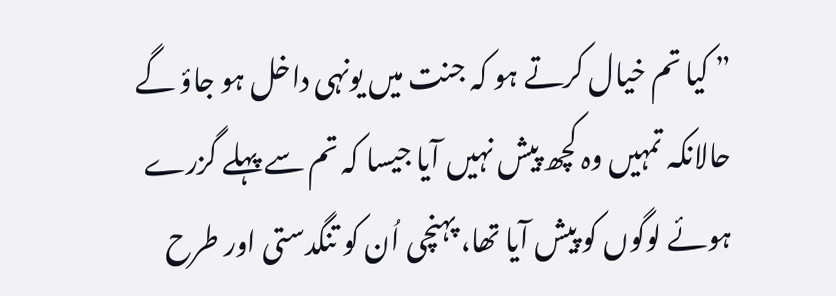” کیا تم خیال کرتے ہو کہ جنت میں یونہی داخل ہو جاؤ گے حالانکہ تمہیں وہ کچھ پیش نہیں آیا جیسا کہ تم سے پہلے گزرے ہوئے لوگوں کو پیش آیا تھا، پہنچی اُن کو تنگدستی اور طرح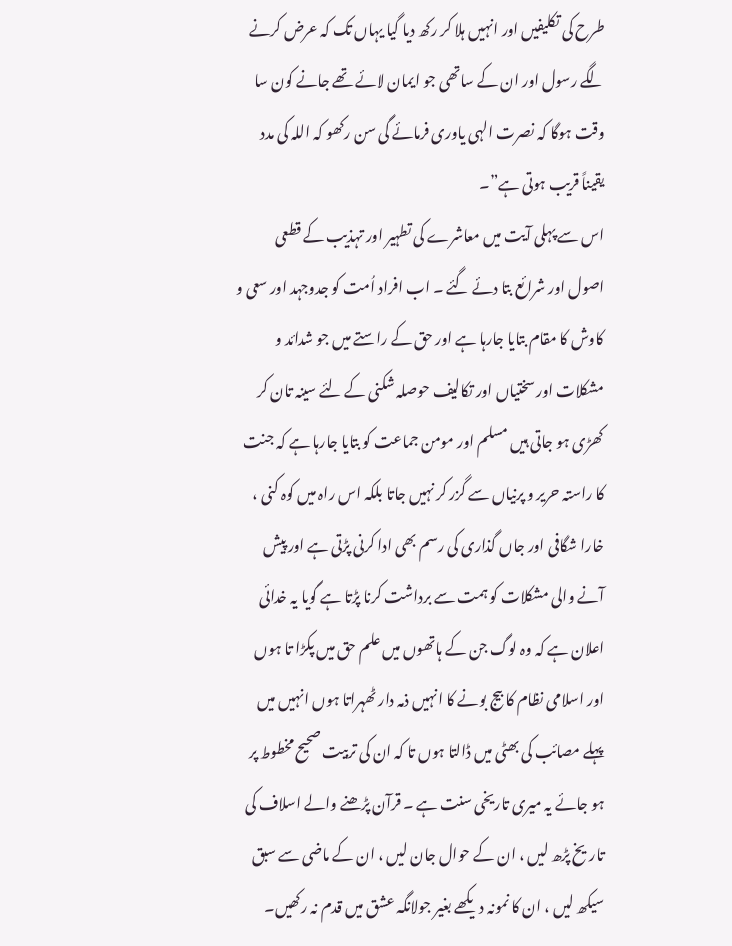طرح کی تکلیفیں اور انہیں ہلا کر رکھ دیا گیا یہاں تک کہ عرض کرنے لگے رسول اور ان کے ساتھی جو ایمان لائے تھے جانے کون سا وقت ہوگا کہ نصرت الہی یاوری فرمائے گی سن رکھو کہ اللہ کی مدد یقیناً قریب ہوتی ہے”۔
اس سے پہلی آیت میں معاشرے کی تطہیر اور تہذیب کے قطعی اصول اور شرائع بتا دئے گئے ۔ اب افراد اُمت کو جدوجہد اور سعی و کاوش کا مقام بتایا جارہا ہے اور حق کے راستے میں جو شدائد و مشکلات اور سختیاں اور تکالیف حوصلہ شکنی کے لئے سینہ تان کر کھڑی ہو جاتی ہیں مسلم اور مومن جماعت کو بتایا جارہا ہے کہ جنت کا راستہ حریر و پرنیاں سے گزر کر نہیں جاتا بلکہ اس راہ میں کوہ کنی ، خارا شگافی اور جاں گذاری کی رسم بھی ادا کرنی پڑتی ہے اور پیش آنے والی مشکلات کو ہمت سے برداشت کرنا پڑتا ہے گویا یہ خدائی اعلان ہے کہ وہ لوگ جن کے ہاتھوں میں علم حق میں پکڑا تا ہوں اور اسلامی نظام کا بیج بونے کا انہیں ذمہ دار ٹھہراتا ہوں انہیں میں پہلے مصائب کی بھٹی میں ڈالتا ہوں تا کہ ان کی تربیت صحیح مخطوط پر ہو جائے یہ میری تاریخی سنت ہے ۔ قرآن پڑھنے والے اسلاف کی تاریخ پڑھ لیں ، ان کے حوال جان لیں ، ان کے ماضی سے سبق سیکھ لیں ، ان کا نمونہ دیکھے بغیر جولانگہ عشق میں قدم نہ رکھیں۔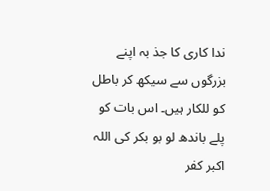ندا کاری کا جذ بہ اپنے بزرگوں سے سیکھ کر باطل کو للکار ہیں۔ اس بات کو پلے باندھ لو بو بکر کی اللہ اکبر کفر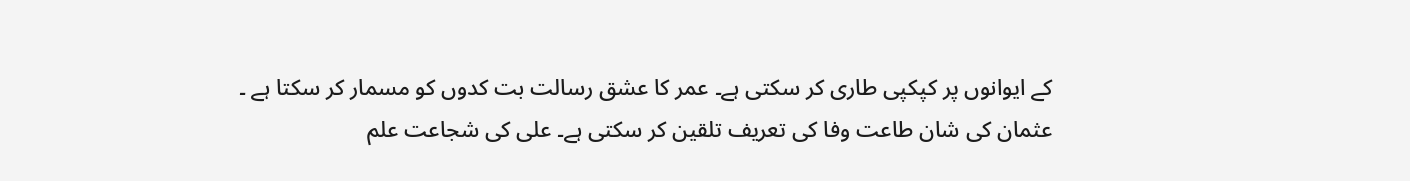کے ایوانوں پر کپکپی طاری کر سکتی ہے۔ عمر کا عشق رسالت بت کدوں کو مسمار کر سکتا ہے ۔ عثمان کی شان طاعت وفا کی تعریف تلقین کر سکتی ہے۔ علی کی شجاعت علم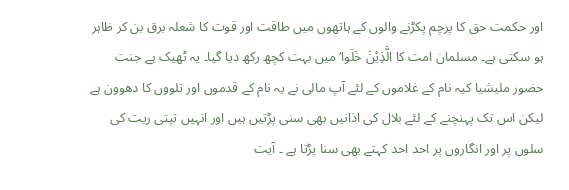اور حکمت حق کا پرچم پکڑنے والوں کے ہاتھوں میں طاقت اور قوت کا شعلہ برق بن کر ظاہر ہو سکتی ہے۔ مسلمان امت کا الَّذِيْنَ خَلَوا‘ میں بہت کچھ رکھ دیا گیا۔ یہ ٹھیک ہے جنت حضور ملیشیا کیہ نام کے غلاموں کے لئے آپ مالی نے یہ نام کے قدموں اور تلووں کا دھوون ہے لیکن اس تک پہنچنے کے لئے بلال کی اذانیں بھی سنی پڑتیں ہیں اور انہیں تپتی ریت کی سلوں پر اور انگاروں پر احد احد کہتے بھی سنا پڑتا ہے ۔ آیت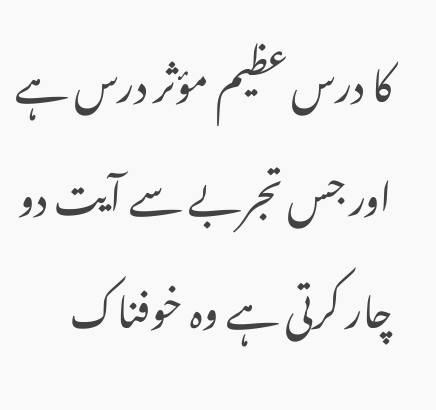کا درس عظیم مؤثر درس ہے اور جس تجربے سے آیت دو چار کرتی ہے وہ خوفناک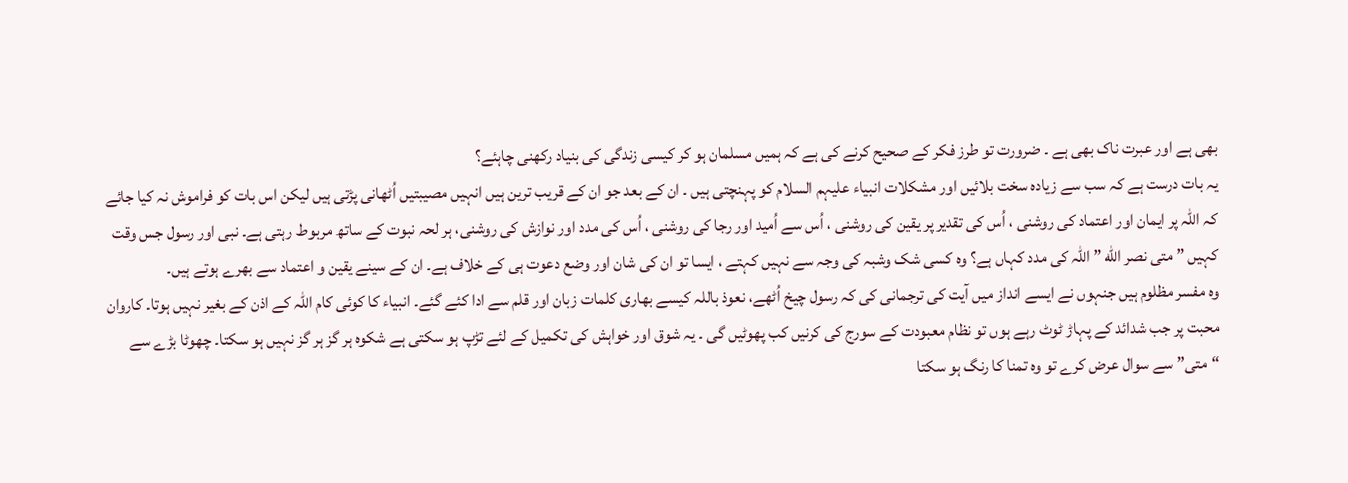بھی ہے اور عبرت ناک بھی ہے ۔ ضرورت تو طرز فکر کے صحیح کرنے کی ہے کہ ہمیں مسلمان ہو کر کیسی زندگی کی بنیاد رکھنی چاہئے؟
یہ بات درست ہے کہ سب سے زیادہ سخت بلائیں اور مشکلات انبیاء علیہم السلام کو پہنچتی ہیں ۔ ان کے بعد جو ان کے قریب ترین ہیں انہیں مصیبتیں اُٹھانی پڑتی ہیں لیکن اس بات کو فراموش نہ کیا جائے کہ اللہ پر ایمان اور اعتماد کی روشنی ، اُس کی تقدیر پر یقین کی روشنی ، اُس سے اُمید اور رجا کی روشنی ، اُس کی مدد اور نوازش کی روشنی، ہر لحہ نبوت کے ساتھ مربوط رہتی ہے۔ نبی اور رسول جس وقت کہیں ” متى نصر الله ” اللہ کی مدد کہاں ہے؟ وہ کسی شک وشبہ کی وجہ سے نہیں کہتے ، ایسا تو ان کی شان اور وضع دعوت ہی کے خلاف ہے۔ ان کے سینے یقین و اعتماد سے بھرے ہوتے ہیں۔
وہ مفسر مظلوم ہیں جنہوں نے ایسے انداز میں آیت کی ترجمانی کی کہ رسول چیخ اُٹھے، نعوذ باللہ کیسے بھاری کلمات زبان اور قلم سے ادا کئے گئے۔ انبیاء کا کوئی کام اللہ کے اذن کے بغیر نہیں ہوتا۔ کاروان محبت پر جب شدائد کے پہاڑ ٹوٹ رہے ہوں تو نظام معبودت کے سورج کی کرنیں کب پھوٹیں گی ۔ یہ شوق اور خواہش کی تکمیل کے لئے تڑپ ہو سکتی ہے شکوہ ہر گز ہر گز نہیں ہو سکتا۔ چھوٹا بڑے سے “متی” سے سوال عرض کرے تو وہ تمنا کا رنگ ہو سکتا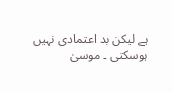ہے لیکن بد اعتمادی نہیں ہوسکتی ۔ موسیٰ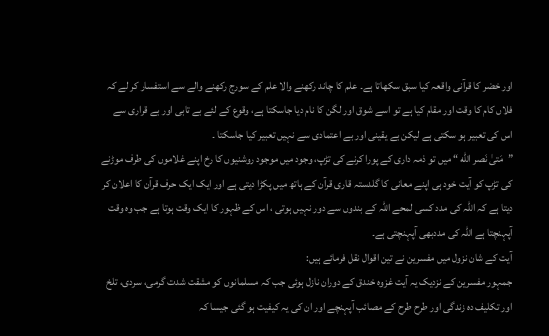اور خضر کا قرآنی واقعہ کیا سبق سکھاتا ہے۔ علم کا چاند رکھنے والا علم کے سورج رکھنے والے سے استفسار کر لے کہ فلاں کام کا وقت اور مقام کیا ہے تو اسے شوق اور لگن کا نام دیا جاسکتا ہے، وقوع کے لئے بے تابی اور بے قراری سے اس کی تعبیر ہو سکتی ہے لیکن بے یقینی اور بے اعتمادی سے نہیں تعبیر کیا جاسکتا ۔
”مَتیٰ نَصر الله “ میں تو ذمہ داری کے پورا کرنے کی تڑپ، وجود میں موجود روشنیوں کا رخ اپنے غلاموں کی طرف موڑنے کی تڑپ کو آیت خود ہی اپنے معانی کا گلدستہ قاری قرآن کے ہاتھ میں پکڑا دیتی ہے اور ایک ایک حرف قرآن کا اعلان کر دیتا ہے کہ اللہ کی مدد کسی لمحے اللہ کے بندوں سے دور نہیں ہوتی ، اس کے ظہور کا ایک وقت ہوتا ہے جب وہ وقت آپہنچتا ہے اللہ کی مددبھی آپہنچتی ہے۔
آیت کے شان نزول میں مفسرین نے تین اقوال نقل فرمائے ہیں:
جمہور مفسرین کے نزدیک یہ آیت غزوہ خندق کے دوران نازل ہوئی جب کہ مسلمانوں کو مشقت شدت گرمی، سردی، تلخ اور تکلیف دہ زندگی اور طرح طرح کے مصائب آپہنچے اور ان کی یہ کیفیت ہو گئی جیسا کہ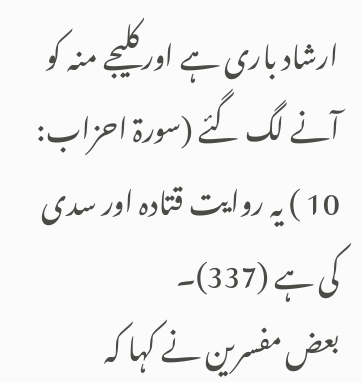ارشاد باری ہے اور کلیجے منہ کو آنے لگ گئے (سورۃ احزاب: 10 ) یہ روایت قتادہ اور سدی کی ہے (337)۔
بعض مفسرین نے کہا کہ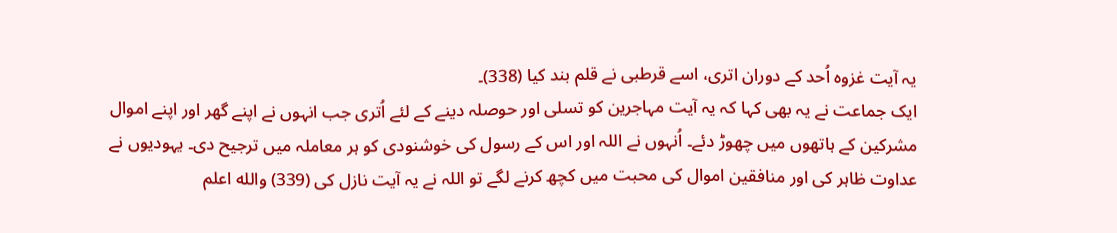یہ آیت غزوہ اُحد کے دوران اتری، اسے قرطبی نے قلم بند کیا (338)۔
ایک جماعت نے یہ بھی کہا کہ یہ آیت مہاجرین کو تسلی اور حوصلہ دینے کے لئے اُتری جب انہوں نے اپنے گھر اور اپنے اموال مشرکین کے ہاتھوں میں چھوڑ دئے۔ اُنہوں نے اللہ اور اس کے رسول کی خوشنودی کو ہر معاملہ میں ترجیح دی۔ یہودیوں نے عداوت ظاہر کی اور منافقین اموال کی محبت میں کچھ کرنے لگے تو اللہ نے یہ آیت نازل کی (339) والله اعلم